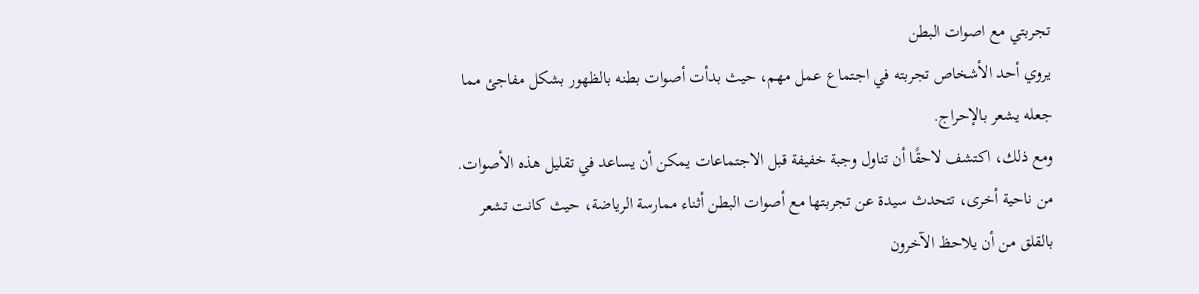تجربتي مع اصوات البطن
يروي أحد الأشخاص تجربته في اجتماع عمل مهم، حيث بدأت أصوات بطنه بالظهور بشكل مفاجئ مما جعله يشعر بالإحراج.
ومع ذلك، اكتشف لاحقًا أن تناول وجبة خفيفة قبل الاجتماعات يمكن أن يساعد في تقليل هذه الأصوات. من ناحية أخرى، تتحدث سيدة عن تجربتها مع أصوات البطن أثناء ممارسة الرياضة، حيث كانت تشعر بالقلق من أن يلاحظ الآخرون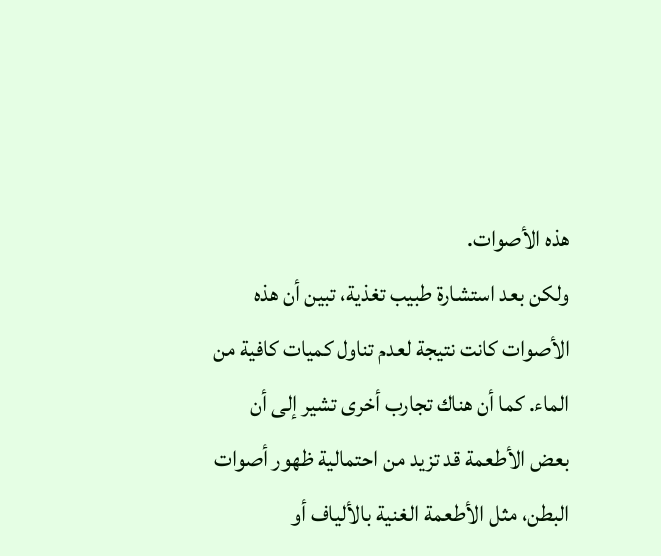هذه الأصوات.
ولكن بعد استشارة طبيب تغذية، تبين أن هذه الأصوات كانت نتيجة لعدم تناول كميات كافية من الماء. كما أن هناك تجارب أخرى تشير إلى أن بعض الأطعمة قد تزيد من احتمالية ظهور أصوات البطن، مثل الأطعمة الغنية بالألياف أو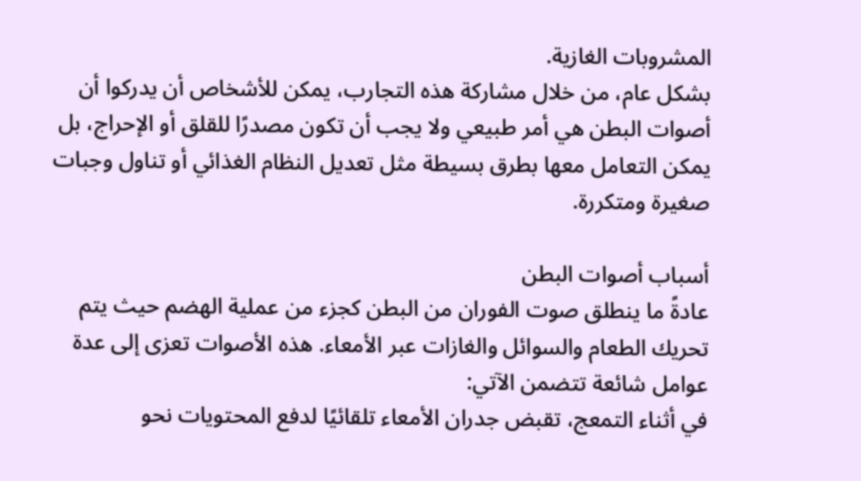المشروبات الغازية.
بشكل عام، من خلال مشاركة هذه التجارب، يمكن للأشخاص أن يدركوا أن أصوات البطن هي أمر طبيعي ولا يجب أن تكون مصدرًا للقلق أو الإحراج، بل يمكن التعامل معها بطرق بسيطة مثل تعديل النظام الغذائي أو تناول وجبات صغيرة ومتكررة.

أسباب أصوات البطن
عادةً ما ينطلق صوت الفوران من البطن كجزء من عملية الهضم حيث يتم تحريك الطعام والسوائل والغازات عبر الأمعاء. هذه الأصوات تعزى إلى عدة عوامل شائعة تتضمن الآتي:
في أثناء التمعج، تقبض جدران الأمعاء تلقائيًا لدفع المحتويات نحو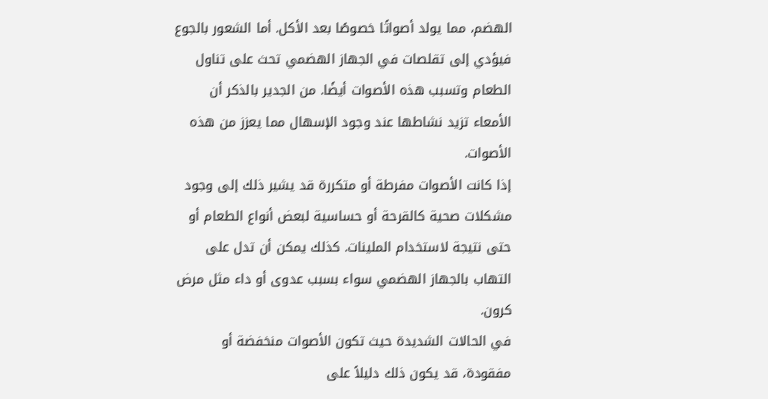الهضم، مما يولد أصواتًا خصوصًا بعد الأكل. أما الشعور بالجوع فيؤدي إلى تقلصات في الجهاز الهضمي تحث على تناول الطعام وتسبب هذه الأصوات أيضًا. من الجدير بالذكر أن الأمعاء تزيد نشاطها عند وجود الإسهال مما يعزز من هذه الأصوات.
إذا كانت الأصوات مفرطة أو متكررة قد يشير ذلك إلى وجود مشكلات صحية كالقرحة أو حساسية لبعض أنواع الطعام أو حتى نتيجة لاستخدام الملينات. كذلك يمكن أن تدل على التهاب بالجهاز الهضمي سواء بسبب عدوى أو داء مثل مرض كرون.
في الحالات الشديدة حيث تكون الأصوات منخفضة أو مفقودة، قد يكون ذلك دليلاً على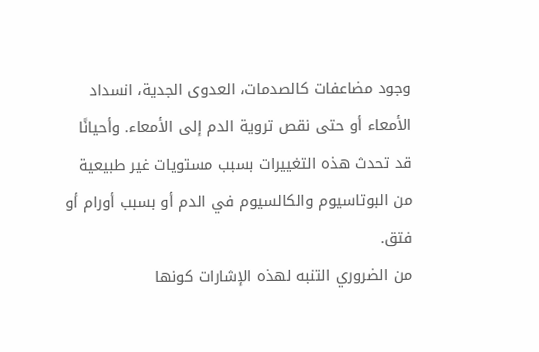وجود مضاعفات كالصدمات، العدوى الجدية، انسداد الأمعاء أو حتى نقص تروية الدم إلى الأمعاء. وأحيانًا قد تحدث هذه التغييرات بسبب مستويات غير طبيعية من البوتاسيوم والكالسيوم في الدم أو بسبب أورام أو فتق.
من الضروري التنبه لهذه الإشارات كونها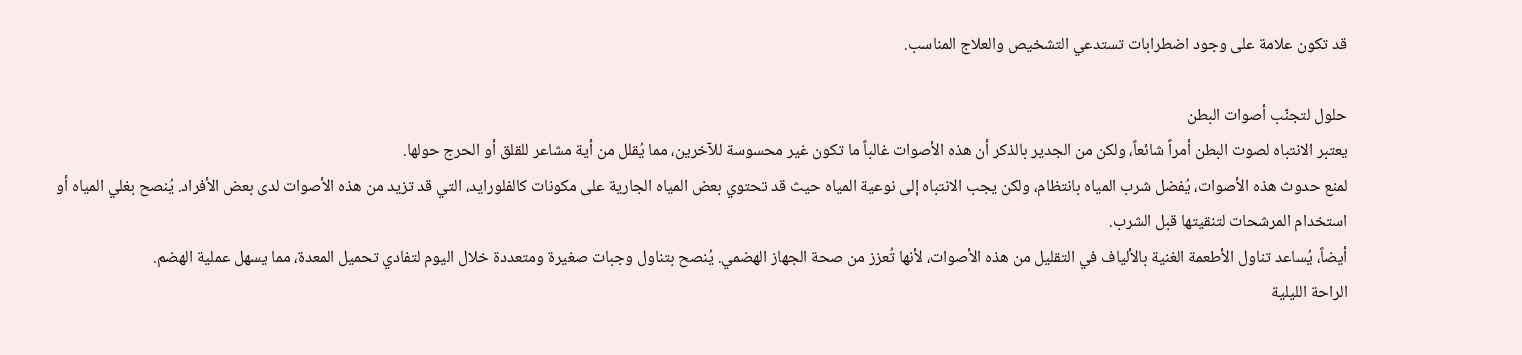قد تكون علامة على وجود اضطرابات تستدعي التشخيص والعلاج المناسب.

حلول لتجنّب أصوات البطن
يعتبر الانتباه لصوت البطن أمراً شائعاً، ولكن من الجدير بالذكر أن هذه الأصوات غالباً ما تكون غير محسوسة للآخرين، مما يُقلل من أية مشاعر للقلق أو الحرج حولها.
لمنع حدوث هذه الأصوات، يُفضل شرب المياه بانتظام، ولكن يجب الانتباه إلى نوعية المياه حيث قد تحتوي بعض المياه الجارية على مكونات كالفلورايد، التي قد تزيد من هذه الأصوات لدى بعض الأفراد. يُنصح بغلي المياه أو استخدام المرشحات لتنقيتها قبل الشرب.
أيضاً، يُساعد تناول الأطعمة الغنية بالألياف في التقليل من هذه الأصوات، لأنها تُعزز من صحة الجهاز الهضمي. يُنصح بتناول وجبات صغيرة ومتعددة خلال اليوم لتفادي تحميل المعدة، مما يسهل عملية الهضم.
الراحة الليلية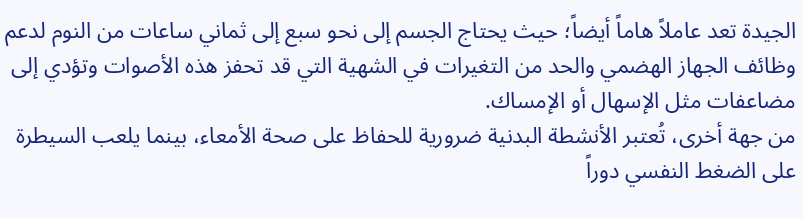الجيدة تعد عاملاً هاماً أيضاً؛ حيث يحتاج الجسم إلى نحو سبع إلى ثماني ساعات من النوم لدعم وظائف الجهاز الهضمي والحد من التغيرات في الشهية التي قد تحفز هذه الأصوات وتؤدي إلى مضاعفات مثل الإسهال أو الإمساك.
من جهة أخرى، تُعتبر الأنشطة البدنية ضرورية للحفاظ على صحة الأمعاء، بينما يلعب السيطرة على الضغط النفسي دوراً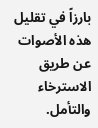بارزاً في تقليل هذه الأصوات عن طريق الاسترخاء والتأمل.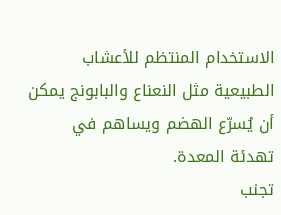الاستخدام المنتظم للأعشاب الطبيعية مثل النعناع والبابونج يمكن أن يُسرّع الهضم ويساهم في تهدئة المعدة.
تجنب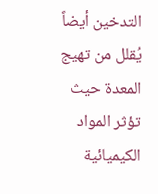التدخين أيضاً يُقلل من تهيج المعدة حيث تؤثر المواد الكيميائية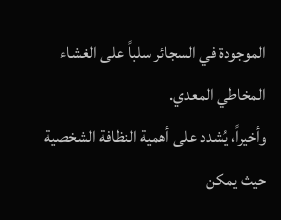الموجودة في السجائر سلباً على الغشاء المخاطي المعدي.
وأخيراً، يُشدد على أهمية النظافة الشخصية حيث يمكن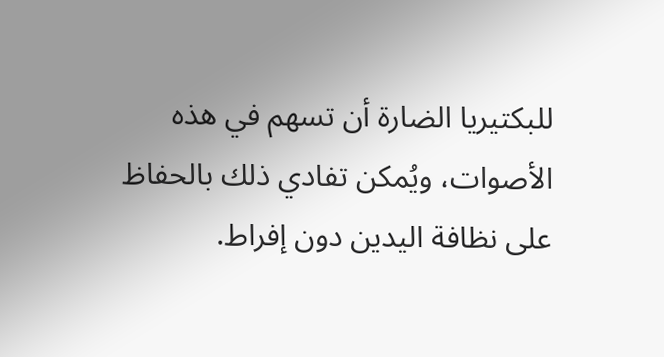للبكتيريا الضارة أن تسهم في هذه الأصوات، ويُمكن تفادي ذلك بالحفاظ على نظافة اليدين دون إفراط.